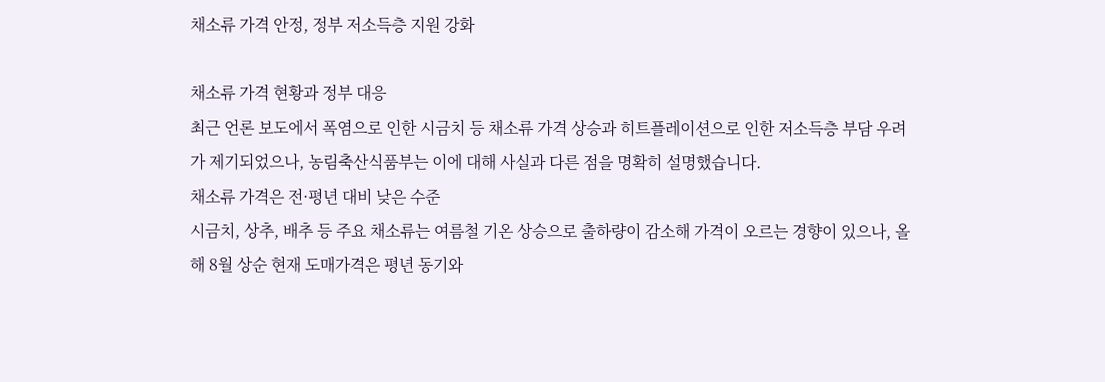채소류 가격 안정, 정부 저소득층 지원 강화

채소류 가격 현황과 정부 대응
최근 언론 보도에서 폭염으로 인한 시금치 등 채소류 가격 상승과 히트플레이션으로 인한 저소득층 부담 우려가 제기되었으나, 농림축산식품부는 이에 대해 사실과 다른 점을 명확히 설명했습니다.
채소류 가격은 전·평년 대비 낮은 수준
시금치, 상추, 배추 등 주요 채소류는 여름철 기온 상승으로 출하량이 감소해 가격이 오르는 경향이 있으나, 올해 8월 상순 현재 도매가격은 평년 동기와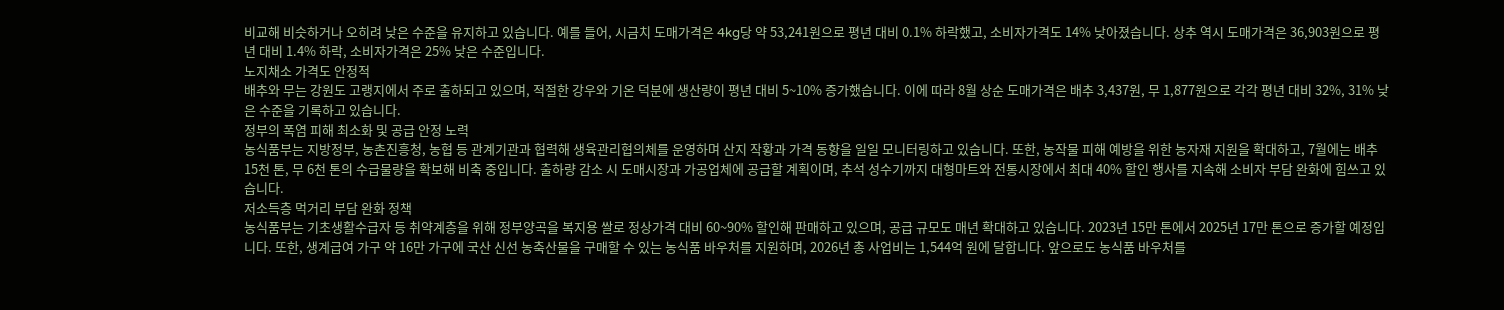비교해 비슷하거나 오히려 낮은 수준을 유지하고 있습니다. 예를 들어, 시금치 도매가격은 4kg당 약 53,241원으로 평년 대비 0.1% 하락했고, 소비자가격도 14% 낮아졌습니다. 상추 역시 도매가격은 36,903원으로 평년 대비 1.4% 하락, 소비자가격은 25% 낮은 수준입니다.
노지채소 가격도 안정적
배추와 무는 강원도 고랭지에서 주로 출하되고 있으며, 적절한 강우와 기온 덕분에 생산량이 평년 대비 5~10% 증가했습니다. 이에 따라 8월 상순 도매가격은 배추 3,437원, 무 1,877원으로 각각 평년 대비 32%, 31% 낮은 수준을 기록하고 있습니다.
정부의 폭염 피해 최소화 및 공급 안정 노력
농식품부는 지방정부, 농촌진흥청, 농협 등 관계기관과 협력해 생육관리협의체를 운영하며 산지 작황과 가격 동향을 일일 모니터링하고 있습니다. 또한, 농작물 피해 예방을 위한 농자재 지원을 확대하고, 7월에는 배추 15천 톤, 무 6천 톤의 수급물량을 확보해 비축 중입니다. 출하량 감소 시 도매시장과 가공업체에 공급할 계획이며, 추석 성수기까지 대형마트와 전통시장에서 최대 40% 할인 행사를 지속해 소비자 부담 완화에 힘쓰고 있습니다.
저소득층 먹거리 부담 완화 정책
농식품부는 기초생활수급자 등 취약계층을 위해 정부양곡을 복지용 쌀로 정상가격 대비 60~90% 할인해 판매하고 있으며, 공급 규모도 매년 확대하고 있습니다. 2023년 15만 톤에서 2025년 17만 톤으로 증가할 예정입니다. 또한, 생계급여 가구 약 16만 가구에 국산 신선 농축산물을 구매할 수 있는 농식품 바우처를 지원하며, 2026년 총 사업비는 1,544억 원에 달합니다. 앞으로도 농식품 바우처를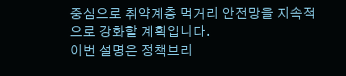중심으로 취약계층 먹거리 안전망을 지속적으로 강화할 계획입니다.
이번 설명은 정책브리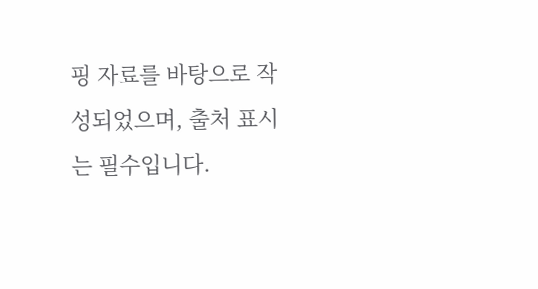핑 자료를 바탕으로 작성되었으며, 출처 표시는 필수입니다.